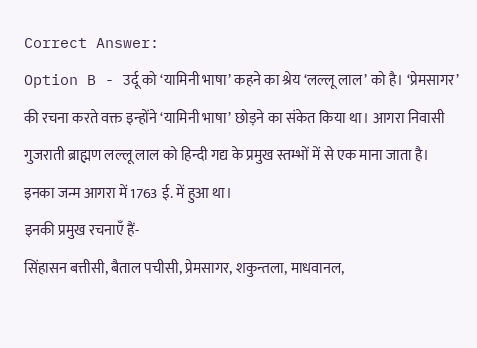Correct Answer:
Option B - उर्दू को ‘यामिनी भाषा’ कहने का श्रेय ‘लल्लू लाल’ को है। ‘प्रेमसागर’ की रचना करते वक्त इन्होंने ‘यामिनी भाषा’ छोड़ने का संकेत किया था। आगरा निवासी गुजराती ब्राह्मण लल्लू लाल को हिन्दी गद्य के प्रमुख स्तम्भों में से एक माना जाता है। इनका जन्म आगरा में 1763 ई. में हुआ था।
इनकी प्रमुख रचनाएँ हैं-
सिंहासन बत्तीसी, बैताल पचीसी, प्रेमसागर, शकुन्तला, माधवानल,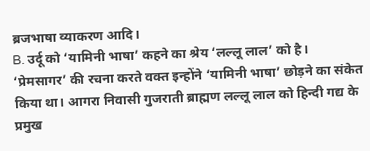ब्रजभाषा व्याकरण आदि।
B. उर्दू को ‘यामिनी भाषा’ कहने का श्रेय ‘लल्लू लाल’ को है। ‘प्रेमसागर’ की रचना करते वक्त इन्होंने ‘यामिनी भाषा’ छोड़ने का संकेत किया था। आगरा निवासी गुजराती ब्राह्मण लल्लू लाल को हिन्दी गद्य के प्रमुख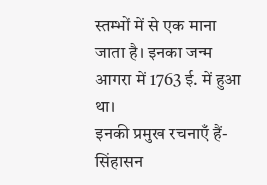स्तम्भों में से एक माना जाता है। इनका जन्म आगरा में 1763 ई. में हुआ था।
इनकी प्रमुख रचनाएँ हैं-
सिंहासन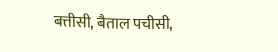बत्तीसी, बैताल पचीसी,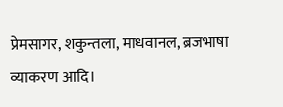प्रेमसागर, शकुन्तला, माधवानल, ब्रजभाषा व्याकरण आदि।